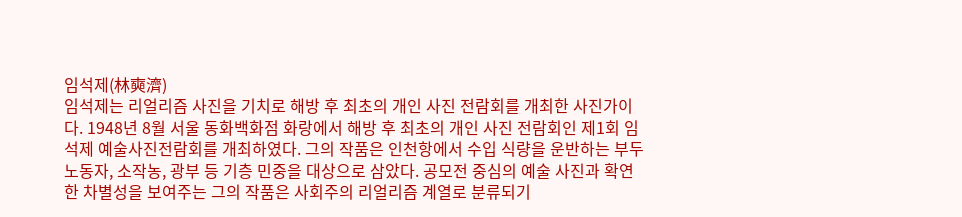임석제(林奭濟)
임석제는 리얼리즘 사진을 기치로 해방 후 최초의 개인 사진 전람회를 개최한 사진가이다. 1948년 8월 서울 동화백화점 화랑에서 해방 후 최초의 개인 사진 전람회인 제1회 임석제 예술사진전람회를 개최하였다. 그의 작품은 인천항에서 수입 식량을 운반하는 부두 노동자, 소작농, 광부 등 기층 민중을 대상으로 삼았다. 공모전 중심의 예술 사진과 확연한 차별성을 보여주는 그의 작품은 사회주의 리얼리즘 계열로 분류되기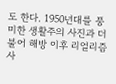도 한다. 1950년대를 풍미한 생활주의 사진과 더불어 해방 이후 리얼리즘 사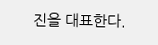진을 대표한다.